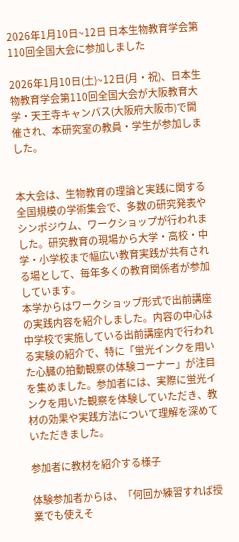2026年1月10日~12日 日本生物教育学会第110回全国大会に参加しました

2026年1月10日(土)~12日(月・祝)、日本生物教育学会第110回全国大会が大阪教育大学・天王寺キャンパス(大阪府大阪市)で開催され、本研究室の教員・学生が参加しました。


本大会は、生物教育の理論と実践に関する全国規模の学術集会で、多数の研究発表やシンポジウム、ワークショップが行われました。研究教育の現場から大学・高校・中学・小学校まで幅広い教育実践が共有される場として、毎年多くの教育関係者が参加しています。
本学からはワークショップ形式で出前講座の実践内容を紹介しました。内容の中心は中学校で実施している出前講座内で行われる実験の紹介で、特に「蛍光インクを用いた心臓の拍動観察の体験コーナー」が注目を集めました。参加者には、実際に蛍光インクを用いた観察を体験していただき、教材の効果や実践方法について理解を深めていただきました。

参加者に教材を紹介する様子

体験参加者からは、「何回か練習すれば授業でも使えそ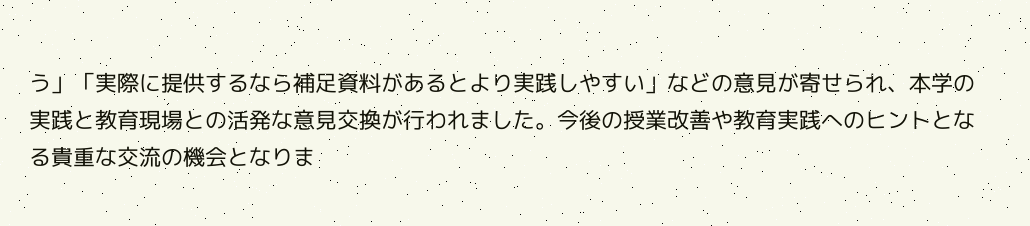う」「実際に提供するなら補足資料があるとより実践しやすい」などの意見が寄せられ、本学の実践と教育現場との活発な意見交換が行われました。今後の授業改善や教育実践へのヒントとなる貴重な交流の機会となりま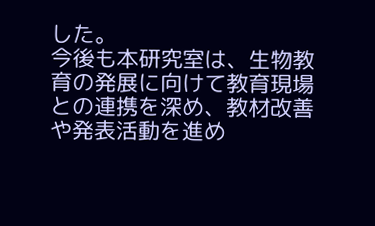した。
今後も本研究室は、生物教育の発展に向けて教育現場との連携を深め、教材改善や発表活動を進め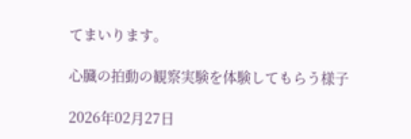てまいります。

心臓の拍動の観察実験を体験してもらう様子

2026年02月27日